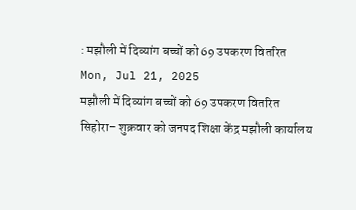: मझौली में दिव्यांग बच्चों को 69 उपकरण वितरित
Mon, Jul 21, 2025
मझौली में दिव्यांग बच्चों को 69 उपकरण वितरित
सिहोरा– शुक्रवार को जनपद शिक्षा केंद्र मझौली कार्यालय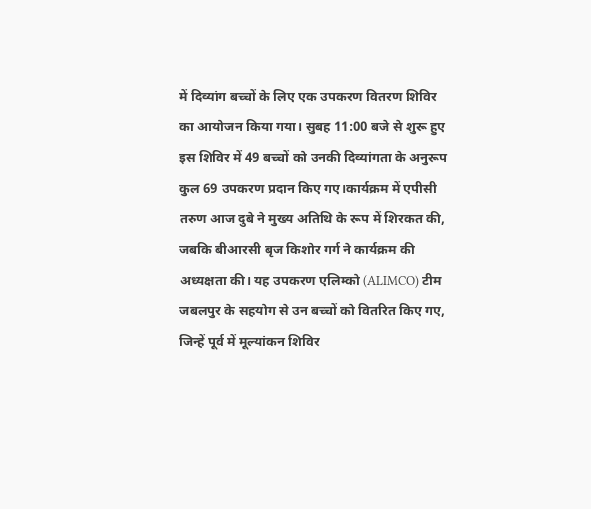में दिव्यांग बच्चों के लिए एक उपकरण वितरण शिविर का आयोजन किया गया। सुबह 11:00 बजे से शुरू हुए इस शिविर में 49 बच्चों को उनकी दिव्यांगता के अनुरूप कुल 69 उपकरण प्रदान किए गए।कार्यक्रम में एपीसी तरुण आज दुबे ने मुख्य अतिथि के रूप में शिरकत की, जबकि बीआरसी बृज किशोर गर्ग ने कार्यक्रम की अध्यक्षता की। यह उपकरण एलिम्को (ALIMCO) टीम जबलपुर के सहयोग से उन बच्चों को वितरित किए गए, जिन्हें पूर्व में मूल्यांकन शिविर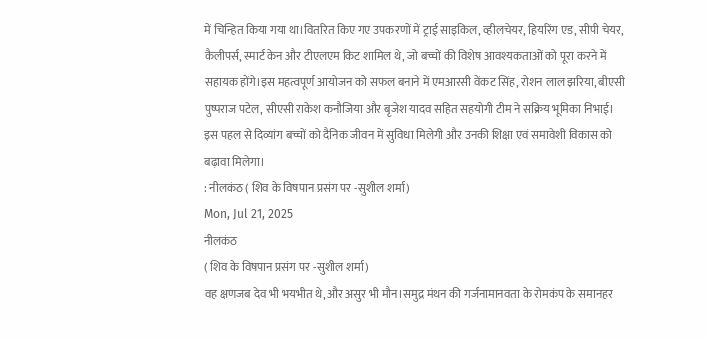में चिन्हित किया गया था।वितरित किए गए उपकरणों में ट्राई साइकिल, व्हीलचेयर, हियरिंग एड, सीपी चेयर, कैलीपर्स, स्मार्ट केन और टीएलएम किट शामिल थे, जो बच्चों की विशेष आवश्यकताओं को पूरा करने में सहायक होंगे।इस महत्वपूर्ण आयोजन को सफल बनाने में एमआरसी वेंकट सिंह, रोशन लाल झरिया, बीएसी पुष्पराज पटेल, सीएसी राकेश कनौजिया और बृजेश यादव सहित सहयोगी टीम ने सक्रिय भूमिका निभाई। इस पहल से दिव्यांग बच्चों को दैनिक जीवन में सुविधा मिलेगी और उनकी शिक्षा एवं समावेशी विकास को बढ़ावा मिलेगा।
: नीलकंठ ( शिव के विषपान प्रसंग पर -सुशील शर्मा)
Mon, Jul 21, 2025
नीलकंठ
( शिव के विषपान प्रसंग पर -सुशील शर्मा)
वह क्षणजब देव भी भयभीत थे,और असुर भी मौन।समुद्र मंथन की गर्जनामानवता के रोमकंप के समानहर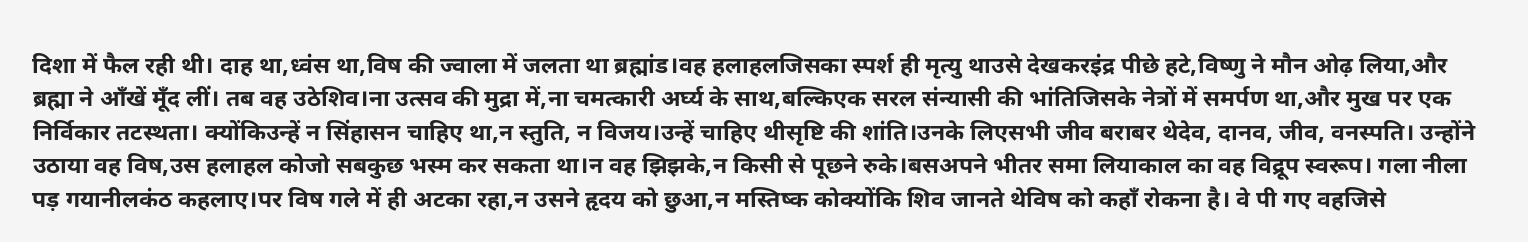दिशा में फैल रही थी। दाह था,ध्वंस था,विष की ज्वाला में जलता था ब्रह्मांड।वह हलाहलजिसका स्पर्श ही मृत्यु थाउसे देखकरइंद्र पीछे हटे,विष्णु ने मौन ओढ़ लिया,और ब्रह्मा ने आँखें मूँद लीं। तब वह उठेशिव।ना उत्सव की मुद्रा में,ना चमत्कारी अर्घ्य के साथ,बल्किएक सरल संन्यासी की भांतिजिसके नेत्रों में समर्पण था,और मुख पर एक निर्विकार तटस्थता। क्योंकिउन्हें न सिंहासन चाहिए था,न स्तुति, न विजय।उन्हें चाहिए थीसृष्टि की शांति।उनके लिएसभी जीव बराबर थेदेव, दानव, जीव, वनस्पति। उन्होंने उठाया वह विष,उस हलाहल कोजो सबकुछ भस्म कर सकता था।न वह झिझके,न किसी से पूछने रुके।बसअपने भीतर समा लियाकाल का वह विद्रूप स्वरूप। गला नीला पड़ गयानीलकंठ कहलाए।पर विष गले में ही अटका रहा,न उसने हृदय को छुआ,न मस्तिष्क कोक्योंकि शिव जानते थेविष को कहाँ रोकना है। वे पी गए वहजिसे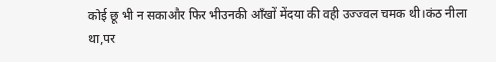कोई छू भी न सकाऔर फिर भीउनकी आँखों मेंदया की वही उज्ज्वल चमक थी।कंठ नीला था,पर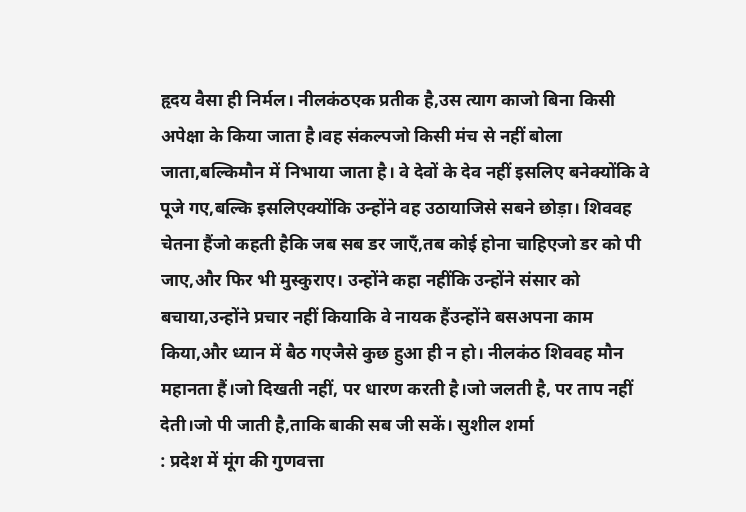हृदय वैसा ही निर्मल। नीलकंठएक प्रतीक है,उस त्याग काजो बिना किसी अपेक्षा के किया जाता है।वह संकल्पजो किसी मंच से नहीं बोला जाता,बल्किमौन में निभाया जाता है। वे देवों के देव नहीं इसलिए बनेक्योंकि वे पूजे गए,बल्कि इसलिएक्योंकि उन्होंने वह उठायाजिसे सबने छोड़ा। शिववह चेतना हैंजो कहती हैकि जब सब डर जाएँ,तब कोई होना चाहिएजो डर को पी जाए,और फिर भी मुस्कुराए। उन्होंने कहा नहींकि उन्होंने संसार को बचाया,उन्होंने प्रचार नहीं कियाकि वे नायक हैंउन्होंने बसअपना काम किया,और ध्यान में बैठ गएजैसे कुछ हुआ ही न हो। नीलकंठ शिववह मौन महानता हैं।जो दिखती नहीं, पर धारण करती है।जो जलती है, पर ताप नहीं देती।जो पी जाती है,ताकि बाकी सब जी सकें। सुशील शर्मा
: प्रदेश में मूंग की गुणवत्ता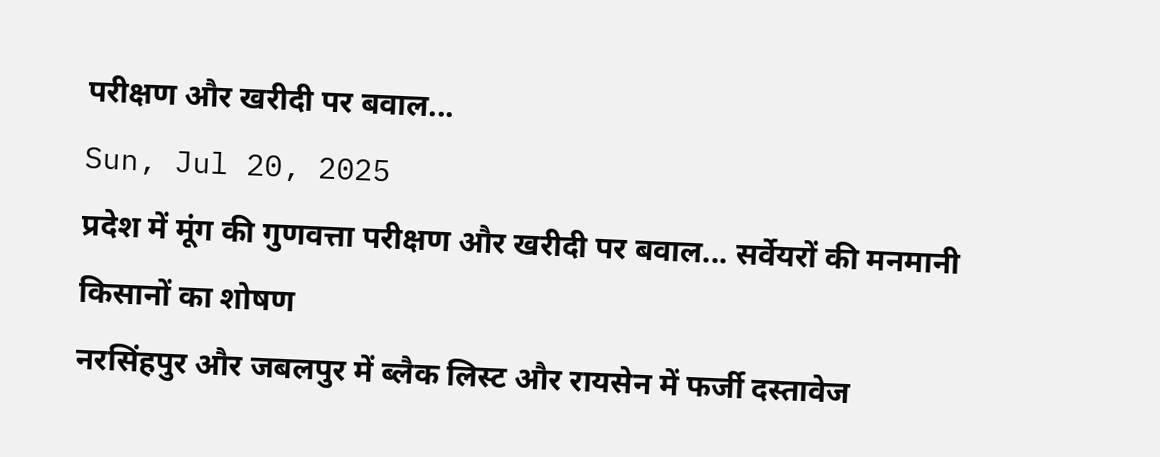परीक्षण और खरीदी पर बवाल...
Sun, Jul 20, 2025
प्रदेश में मूंग की गुणवत्ता परीक्षण और खरीदी पर बवाल... सर्वेयरों की मनमानी किसानों का शोषण
नरसिंहपुर और जबलपुर में ब्लैक लिस्ट और रायसेन में फर्जी दस्तावेज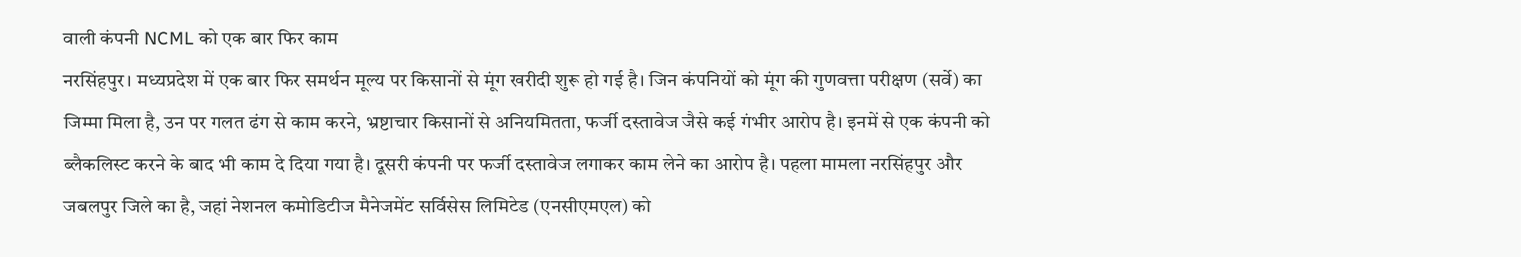वाली कंपनी NCML को एक बार फिर काम
नरसिंहपुर। मध्यप्रदेश में एक बार फिर समर्थन मूल्य पर किसानों से मूंग खरीदी शुरू हो गई है। जिन कंपनियों को मूंग की गुणवत्ता परीक्षण (सर्वे) का जिम्मा मिला है, उन पर गलत ढंग से काम करने, भ्रष्टाचार किसानों से अनियमितता, फर्जी दस्तावेज जैसे कई गंभीर आरोप है। इनमें से एक कंपनी को ब्लैकलिस्ट करने के बाद भी काम दे दिया गया है। दूसरी कंपनी पर फर्जी दस्तावेज लगाकर काम लेने का आरोप है। पहला मामला नरसिंहपुर और जबलपुर जिले का है, जहां नेशनल कमोडिटीज मैनेजमेंट सर्विसेस लिमिटेड (एनसीएमएल) को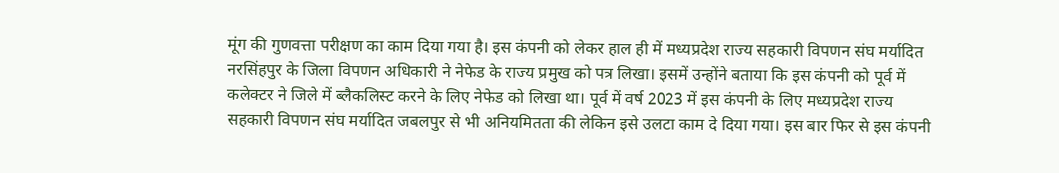मूंग की गुणवत्ता परीक्षण का काम दिया गया है। इस कंपनी को लेकर हाल ही में मध्यप्रदेश राज्य सहकारी विपणन संघ मर्यादित नरसिंहपुर के जिला विपणन अधिकारी ने नेफेड के राज्य प्रमुख को पत्र लिखा। इसमें उन्होंने बताया कि इस कंपनी को पूर्व में कलेक्टर ने जिले में ब्लैकलिस्ट करने के लिए नेफेड को लिखा था। पूर्व में वर्ष 2023 में इस कंपनी के लिए मध्यप्रदेश राज्य सहकारी विपणन संघ मर्यादित जबलपुर से भी अनियमितता की लेकिन इसे उलटा काम दे दिया गया। इस बार फिर से इस कंपनी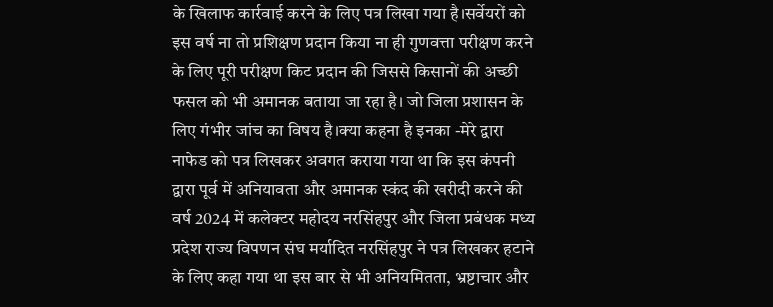के खिलाफ कार्रवाई करने के लिए पत्र लिखा गया है।सर्वेयरों को इस वर्ष ना तो प्रशिक्षण प्रदान किया ना ही गुणवत्ता परीक्षण करने के लिए पूरी परीक्षण किट प्रदान की जिससे किसानों की अच्छी फसल को भी अमानक बताया जा रहा है। जो जिला प्रशासन के लिए गंभीर जांच का विषय है।क्या कहना है इनका -मेरे द्वारा नाफेड को पत्र लिखकर अवगत कराया गया था कि इस कंपनी द्वारा पूर्व में अनियावता और अमानक स्कंद की खरीदी करने की वर्ष 2024 में कलेक्टर महोदय नरसिंहपुर और जिला प्रबंधक मध्य प्रदेश राज्य विपणन संघ मर्यादित नरसिंहपुर ने पत्र लिखकर हटाने के लिए कहा गया था इस बार से भी अनियमितता, भ्रष्टाचार और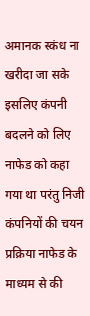अमानक स्कंध ना खरीदा जा सके इसलिए कंपनी बदलने को लिए नाफेड को कहा गया था परंतु निजी कंपनियों की चयन प्रक्रिया नाफेड के माध्यम से की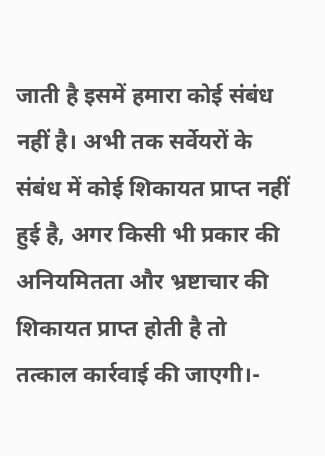जाती है इसमें हमारा कोई संबंध नहीं है। अभी तक सर्वेयरों के संबंध में कोई शिकायत प्राप्त नहीं हुई है, अगर किसी भी प्रकार की अनियमितता और भ्रष्टाचार की शिकायत प्राप्त होती है तो तत्काल कार्रवाई की जाएगी।-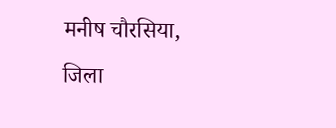मनीष चौरसिया, जिला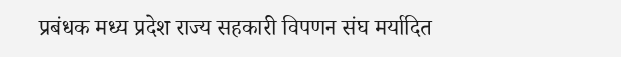प्रबंधक मध्य प्रदेश राज्य सहकारी विपणन संघ मर्यादित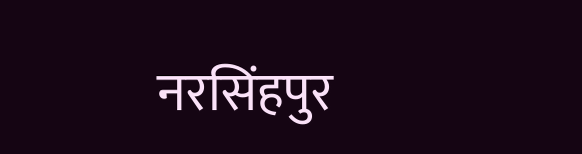नरसिंहपुर